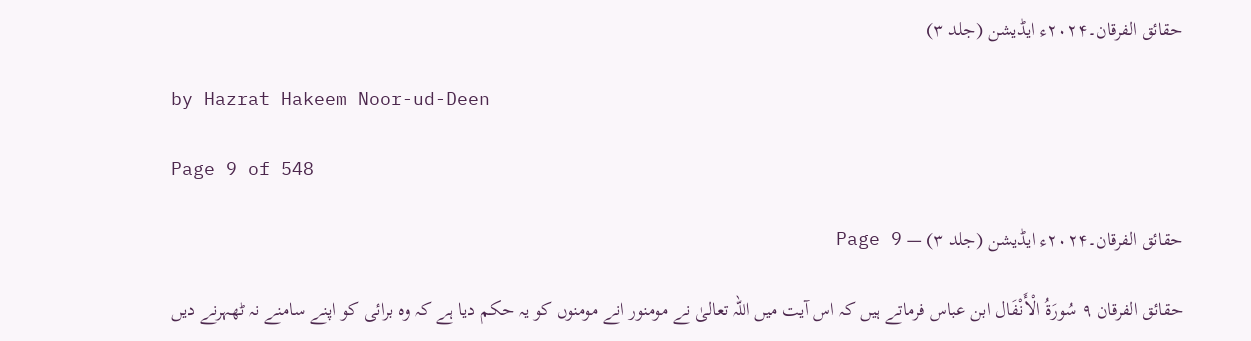حقائق الفرقان۔۲۰۲۴ء ایڈیشن (جلد ۳)

by Hazrat Hakeem Noor-ud-Deen

Page 9 of 548

حقائق الفرقان۔۲۰۲۴ء ایڈیشن (جلد ۳) — Page 9

حقائق الفرقان ۹ سُورَةُ الْأَنْفَال ابن عباس فرماتے ہیں کہ اس آیت میں اللہ تعالیٰ نے مومنور انے مومنوں کو یہ حکم دیا ہے کہ وہ برائی کو اپنے سامنے نہ ٹھہرنے دیں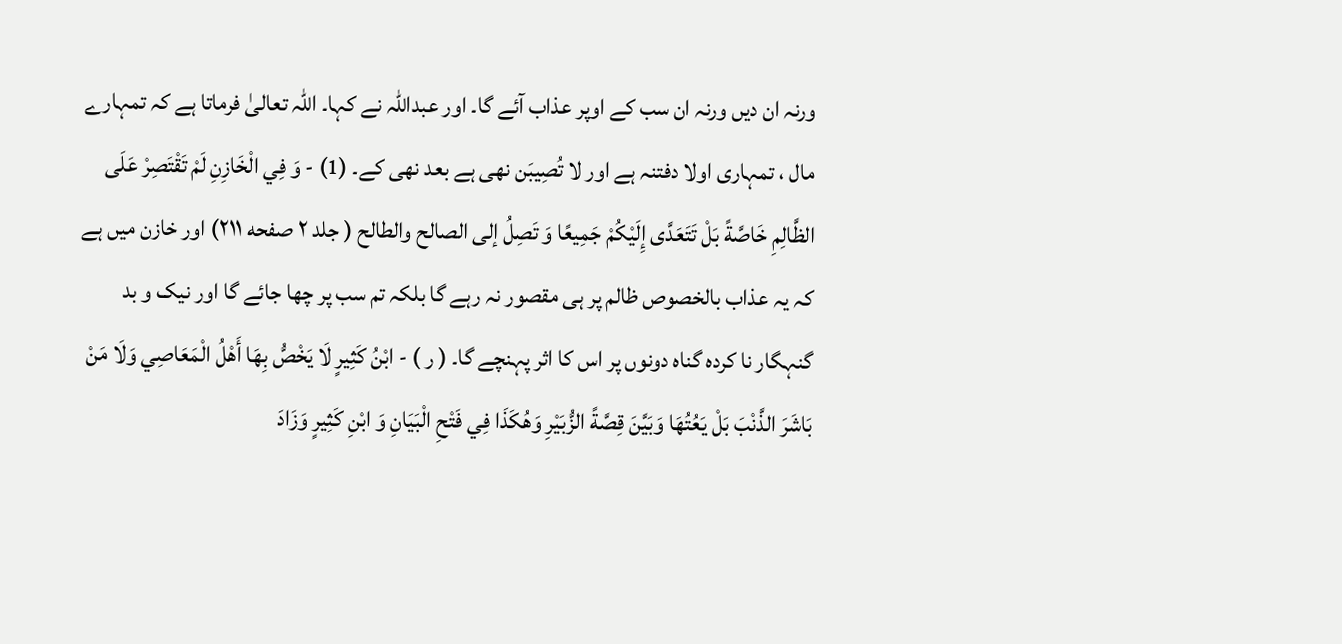ورنہ ان دیں ورنہ ان سب کے اوپر عذاب آئے گا۔ اور عبداللہ نے کہا۔ اللہ تعالیٰ فرماتا ہے کہ تمہارے مال ، تمہاری اولا دفتنہ ہے اور لا تُصِيبَن نھی ہے بعد نھی کے۔ (1) - وَ فِي الْخَازِنِ لَمْ تَقْتَصِرْ عَلَى الظَّالِمِ خَاصَّةً بَلْ تَتَعَدَّى إِلَيْكُمْ جَمِيعًا وَ تَصِلُ إلى الصالح والطالح ( جلد ۲ صفحه ۲۱۱) اور خازن میں ہے کہ یہ عذاب بالخصوص ظالم پر ہی مقصور نہ رہے گا بلکہ تم سب پر چھا جائے گا اور نیک و بد گنہگار نا کردہ گناہ دونوں پر اس کا اثر پہنچے گا۔ ( ر ) - ابْنُ كَثِيرٍ لَا يَخْصُّ بِهَا أَهْلُ الْمَعَاصِي وَلَا مَنْ بَاشَرَ الذَّنْبَ بَلْ يَعُتُهَا وَبَيَّنَ قِصَّةً الزُّبَيْرِ وَهُكَذَا فِي فَتْحِ الْبَيَانِ وَ ابْنِ كَثِيرٍ وَزَادَ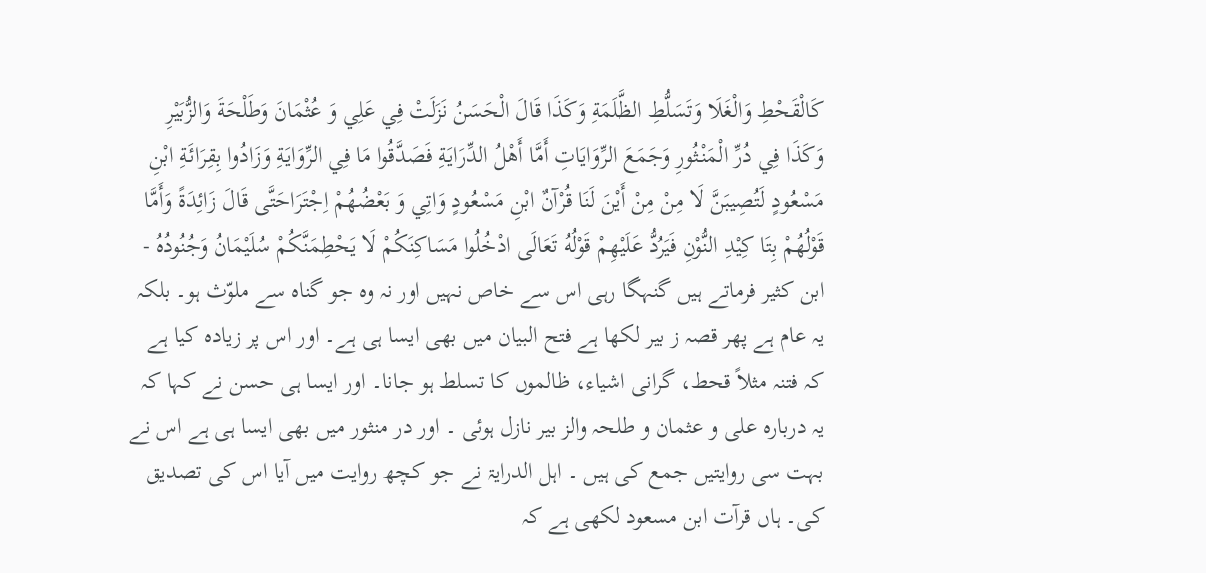كَالْقَحْطِ وَالْغَلَا وَتَسَلُّطِ الظَّلَمَةِ وَكَذَا قَالَ الْحَسَنُ نَزَلَتْ فِي عَلِي وَ عُثْمَانَ وَطَلْحَةَ وَالزُّبَيْرِ وَكَذَا فِي دُرِّ الْمَنْثُورِ وَجَمَعَ الرِّوَايَاتِ أَمَّا أَهْلُ الدِّرَايَةِ فَصَدَّقُوا مَا فِي الرِّوَايَةِ وَزَادُوا بِقِرَائَةِ ابْنِ مَسْعُودٍ لَتُصِيبَنَّ لَا مِنْ مِنْ أَيْنَ لَنَا قُرْآنٌ ابْنِ مَسْعُودٍ وَاتِي وَ بَعْضُهُمْ اِجْتَرَاحَتَّى قَالَ زَائِدَةً وَأَمَّا قَوْلُهُمْ بِتَا كِيْدِ النُّوْنِ فَيَرُدُّ عَلَيْهِمْ قَوْلُهُ تَعَالَى ادْخُلُوا مَسَاكِنَكُمْ لَا يَحْطِمَنَّكُمْ سُلَيْمَانُ وَجُنُودُهُ - ابن کثیر فرماتے ہیں گنہگا رہی اس سے خاص نہیں اور نہ وہ جو گناہ سے ملوّث ہو۔ بلکہ یہ عام ہے پھر قصہ ز بیر لکھا ہے فتح البیان میں بھی ایسا ہی ہے۔ اور اس پر زیادہ کیا ہے کہ فتنہ مثلاً قحط، گرانی اشیاء، ظالموں کا تسلط ہو جانا۔ اور ایسا ہی حسن نے کہا کہ یہ دربارہ علی و عثمان و طلحہ والز بیر نازل ہوئی ۔ اور در منثور میں بھی ایسا ہی ہے اس نے بہت سی روایتیں جمع کی ہیں ۔ اہل الدرایۃ نے جو کچھ روایت میں آیا اس کی تصدیق کی۔ ہاں قرآت ابن مسعود لکھی ہے کہ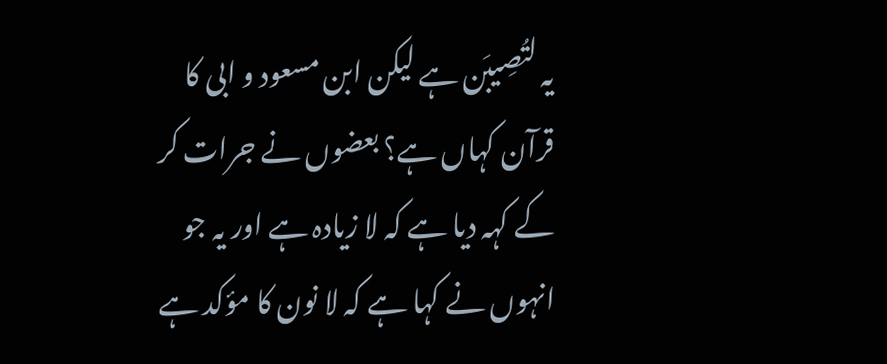یہ لتُصِيبَن ہے لیکن ابن مسعود و ابی کا قرآن کہاں ہے؟ بعضوں نے جرات کر کے کہہ دیا ہے کہ لا زیادہ ہے اور یہ جو انہوں نے کہا ہے کہ لا نون کا مؤکد ہے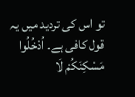تو اس کی تردید میں یہ قول کافی ہے۔ اُدْخُلُوا مَسْكِنَكُمْ لَا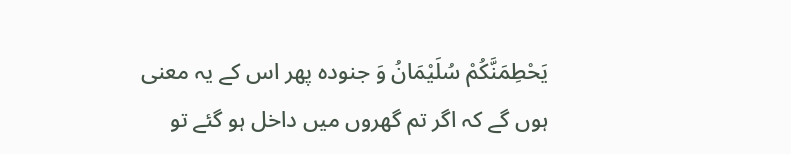يَحْطِمَنَّكُمْ سُلَيْمَانُ وَ جنودہ پھر اس کے یہ معنی ہوں گے کہ اگر تم گھروں میں داخل ہو گئے تو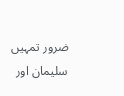ضرور تمہیں سلیمان اور